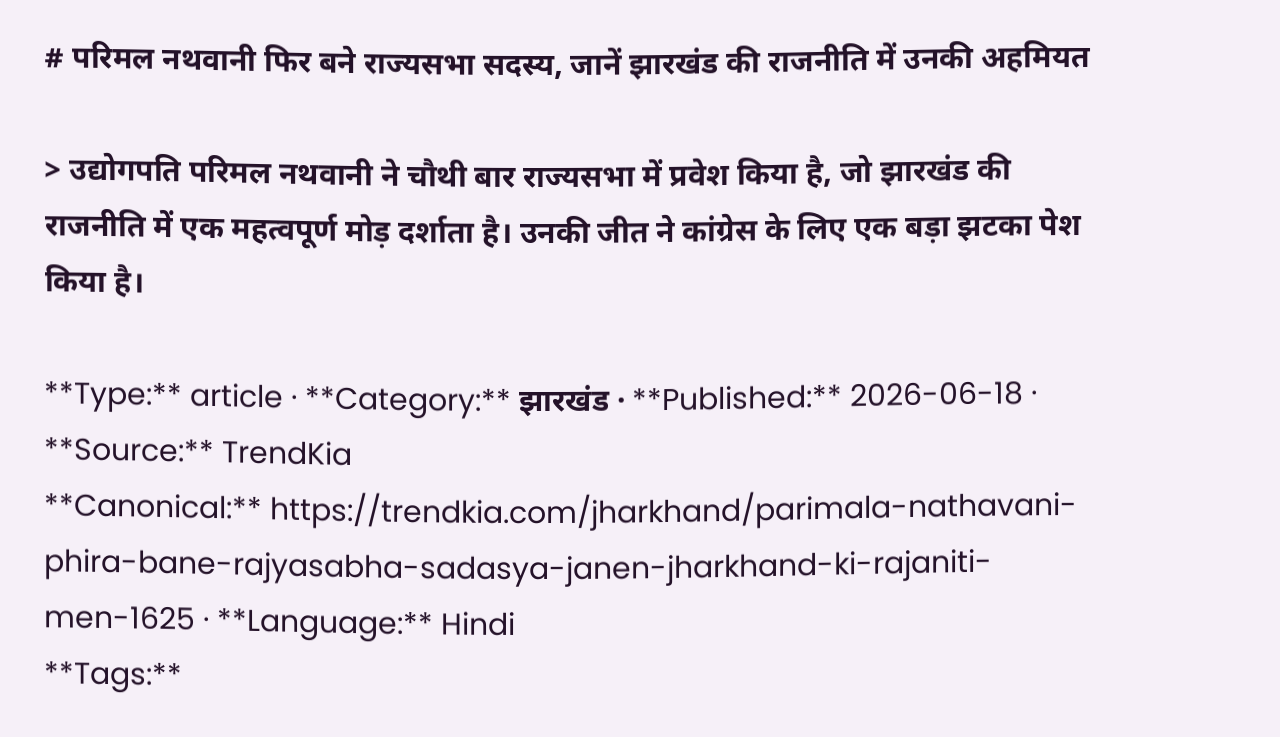# परिमल नथवानी फिर बने राज्यसभा सदस्य, जानें झारखंड की राजनीति में उनकी अहमियत

> उद्योगपति परिमल नथवानी ने चौथी बार राज्यसभा में प्रवेश किया है, जो झारखंड की राजनीति में एक महत्वपूर्ण मोड़ दर्शाता है। उनकी जीत ने कांग्रेस के लिए एक बड़ा झटका पेश किया है।

**Type:** article · **Category:** झारखंड · **Published:** 2026-06-18 · **Source:** TrendKia
**Canonical:** https://trendkia.com/jharkhand/parimala-nathavani-phira-bane-rajyasabha-sadasya-janen-jharkhand-ki-rajaniti-men-1625 · **Language:** Hindi
**Tags:**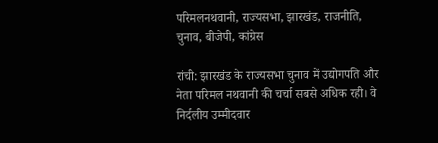परिमलनथवानी, राज्यसभा, झारखंड, राजनीति, चुनाव, बीजेपी, कांग्रेस

रांची: झारखंड के राज्यसभा चुनाव में उद्योगपति और नेता परिमल नथवानी की चर्चा सबसे अधिक रही। वे निर्दलीय उम्मीदवार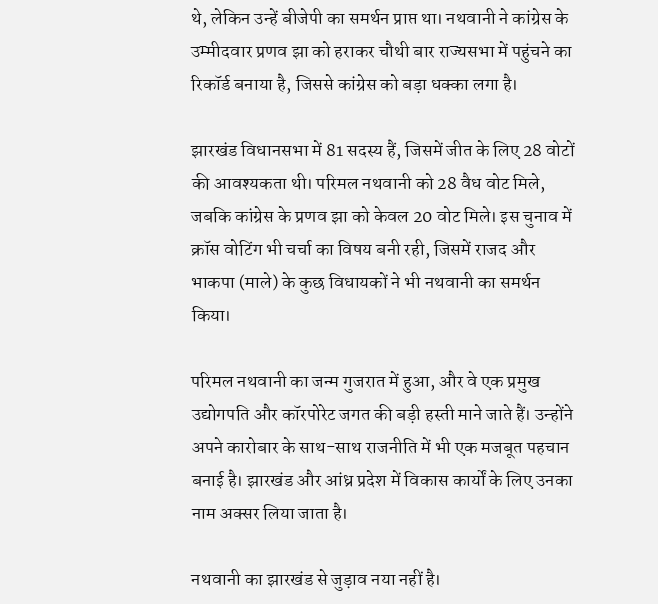थे, लेकिन उन्हें बीजेपी का समर्थन प्राप्त था। नथवानी ने कांग्रेस के उम्मीदवार प्रणव झा को हराकर चौथी बार राज्यसभा में पहुंचने का रिकॉर्ड बनाया है, जिससे कांग्रेस को बड़ा धक्का लगा है।

झारखंड विधानसभा में 81 सदस्य हैं, जिसमें जीत के लिए 28 वोटों की आवश्यकता थी। परिमल नथवानी को 28 वैध वोट मिले, जबकि कांग्रेस के प्रणव झा को केवल 20 वोट मिले। इस चुनाव में क्रॉस वोटिंग भी चर्चा का विषय बनी रही, जिसमें राजद और भाकपा (माले) के कुछ विधायकों ने भी नथवानी का समर्थन किया।

परिमल नथवानी का जन्म गुजरात में हुआ, और वे एक प्रमुख उद्योगपति और कॉरपोरेट जगत की बड़ी हस्ती माने जाते हैं। उन्होंने अपने कारोबार के साथ-साथ राजनीति में भी एक मजबूत पहचान बनाई है। झारखंड और आंध्र प्रदेश में विकास कार्यों के लिए उनका नाम अक्सर लिया जाता है।

नथवानी का झारखंड से जुड़ाव नया नहीं है।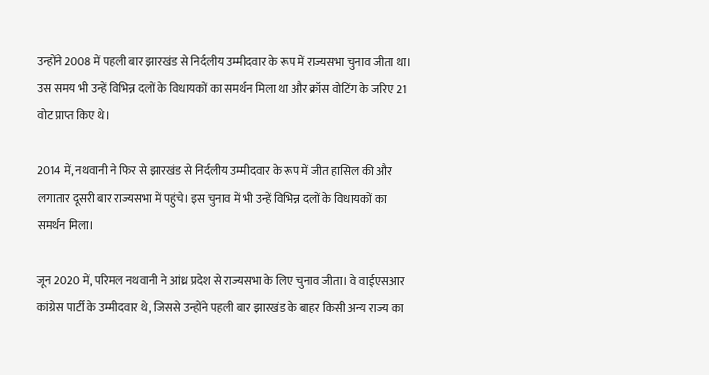उन्होंने 2008 में पहली बार झारखंड से निर्दलीय उम्मीदवार के रूप में राज्यसभा चुनाव जीता था। उस समय भी उन्हें विभिन्न दलों के विधायकों का समर्थन मिला था और क्रॉस वोटिंग के जरिए 21 वोट प्राप्त किए थे।

2014 में, नथवानी ने फिर से झारखंड से निर्दलीय उम्मीदवार के रूप में जीत हासिल की और लगातार दूसरी बार राज्यसभा में पहुंचे। इस चुनाव में भी उन्हें विभिन्न दलों के विधायकों का समर्थन मिला।

जून 2020 में, परिमल नथवानी ने आंध्र प्रदेश से राज्यसभा के लिए चुनाव जीता। वे वाईएसआर कांग्रेस पार्टी के उम्मीदवार थे, जिससे उन्होंने पहली बार झारखंड के बाहर किसी अन्य राज्य का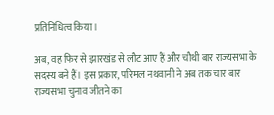प्रतिनिधित्व किया।

अब, वह फिर से झारखंड से लौट आए हैं और चौथी बार राज्यसभा के सदस्य बने हैं। इस प्रकार, परिमल नथवानी ने अब तक चार बार राज्यसभा चुनाव जीतने का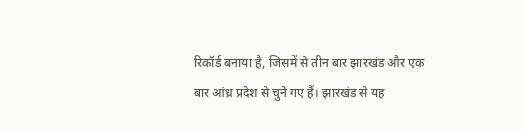रिकॉर्ड बनाया है, जिसमें से तीन बार झारखंड और एक बार आंध्र प्रदेश से चुने गए हैं। झारखंड से यह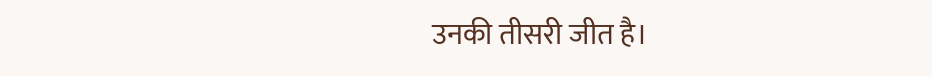उनकी तीसरी जीत है।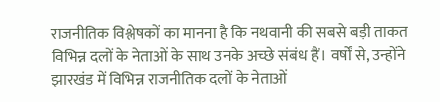राजनीतिक विश्लेषकों का मानना है कि नथवानी की सबसे बड़ी ताकत विभिन्न दलों के नेताओं के साथ उनके अच्छे संबंध हैं। वर्षों से, उन्होंने झारखंड में विभिन्न राजनीतिक दलों के नेताओं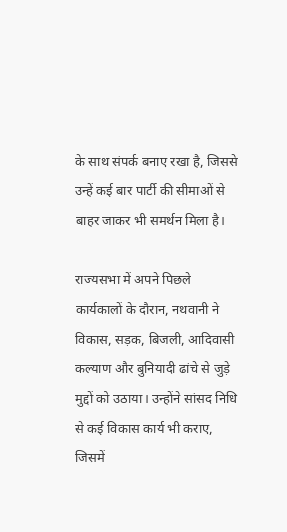के साथ संपर्क बनाए रखा है, जिससे उन्हें कई बार पार्टी की सीमाओं से बाहर जाकर भी समर्थन मिला है।

राज्यसभा में अपने पिछले कार्यकालों के दौरान, नथवानी ने विकास, सड़क, बिजली, आदिवासी कल्याण और बुनियादी ढांचे से जुड़े मुद्दों को उठाया। उन्होंने सांसद निधि से कई विकास कार्य भी कराए, जिसमें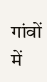गांवों में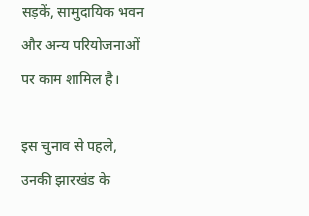सड़कें, सामुदायिक भवन और अन्य परियोजनाओं पर काम शामिल है।

इस चुनाव से पहले, उनकी झारखंड के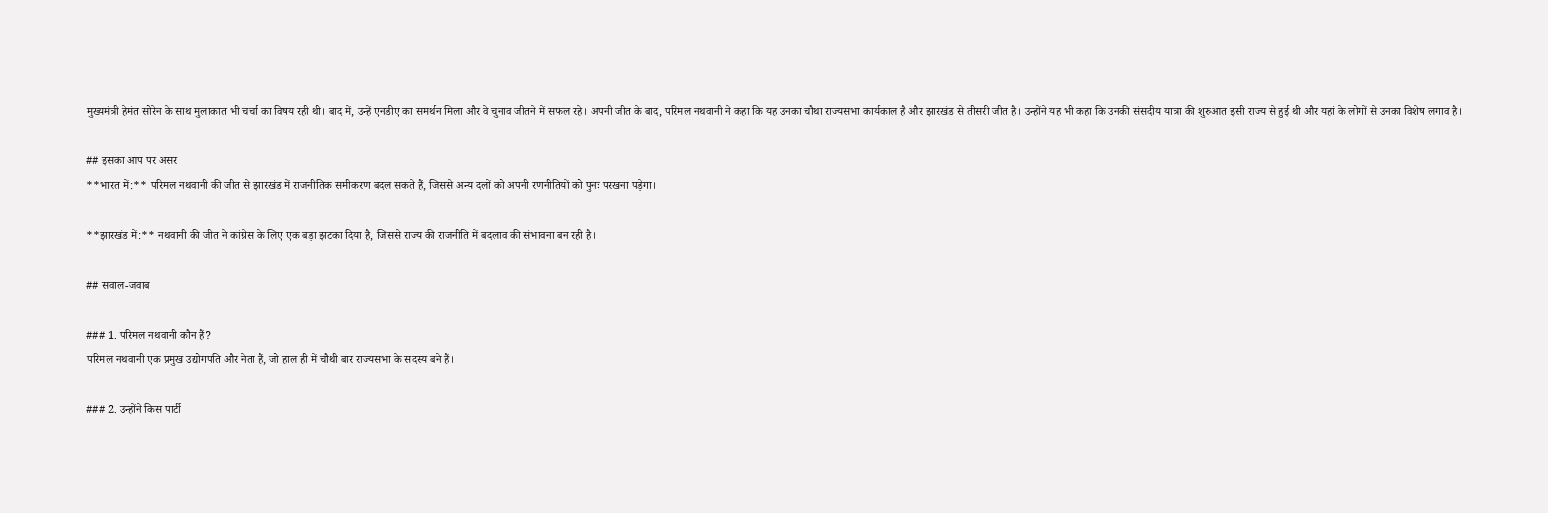मुख्यमंत्री हेमंत सोरेन के साथ मुलाकात भी चर्चा का विषय रही थी। बाद में, उन्हें एनडीए का समर्थन मिला और वे चुनाव जीतने में सफल रहे। अपनी जीत के बाद, परिमल नथवानी ने कहा कि यह उनका चौथा राज्यसभा कार्यकाल है और झारखंड से तीसरी जीत है। उन्होंने यह भी कहा कि उनकी संसदीय यात्रा की शुरुआत इसी राज्य से हुई थी और यहां के लोगों से उनका विशेष लगाव है।

## इसका आप पर असर
**भारत में:** परिमल नथवानी की जीत से झारखंड में राजनीतिक समीकरण बदल सकते हैं, जिससे अन्य दलों को अपनी रणनीतियों को पुनः परखना पड़ेगा।

**झारखंड में:** नथवानी की जीत ने कांग्रेस के लिए एक बड़ा झटका दिया है, जिससे राज्य की राजनीति में बदलाव की संभावना बन रही है।

## सवाल-जवाब

### 1. परिमल नथवानी कौन हैं?
परिमल नथवानी एक प्रमुख उद्योगपति और नेता हैं, जो हाल ही में चौथी बार राज्यसभा के सदस्य बने हैं।

### 2. उन्होंने किस पार्टी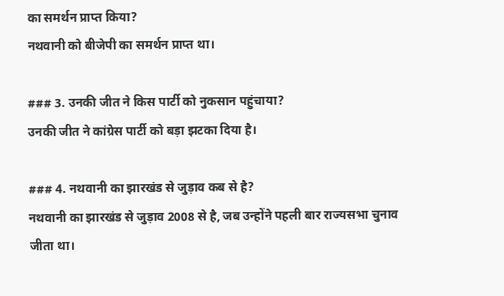का समर्थन प्राप्त किया?
नथवानी को बीजेपी का समर्थन प्राप्त था।

### 3. उनकी जीत ने किस पार्टी को नुकसान पहुंचाया?
उनकी जीत ने कांग्रेस पार्टी को बड़ा झटका दिया है।

### 4. नथवानी का झारखंड से जुड़ाव कब से है?
नथवानी का झारखंड से जुड़ाव 2008 से है, जब उन्होंने पहली बार राज्यसभा चुनाव जीता था।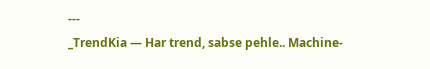---
_TrendKia — Har trend, sabse pehle.. Machine-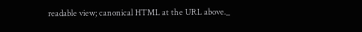readable view; canonical HTML at the URL above._